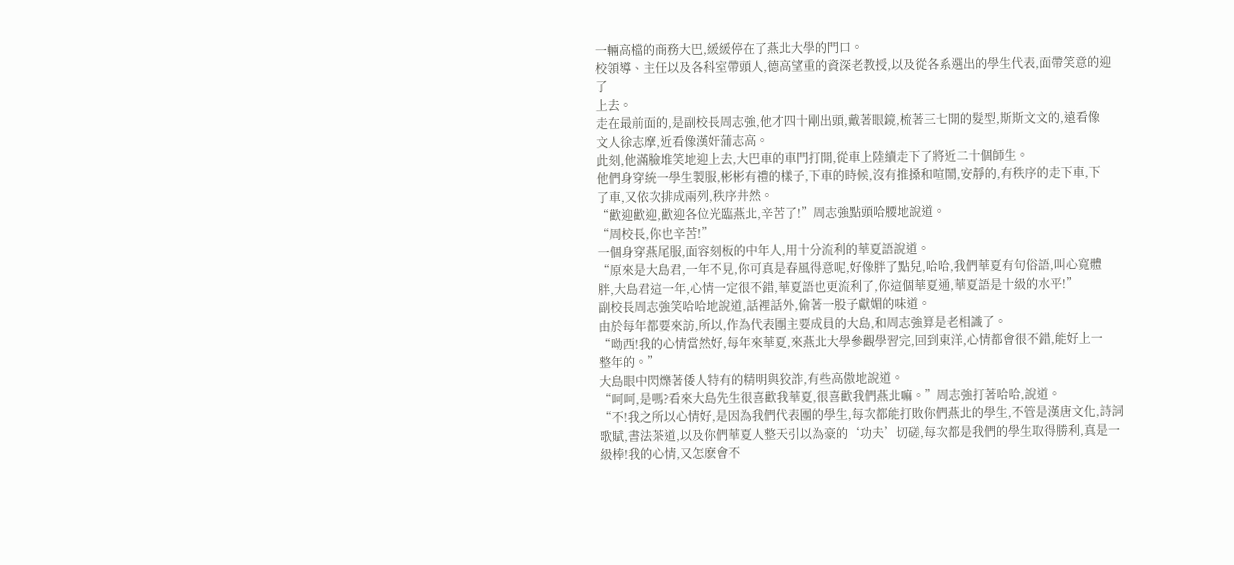一輛高檔的商務大巴,緩緩停在了燕北大學的門口。
校領導、主任以及各科室帶頭人,德高望重的資深老教授,以及從各系選出的學生代表,面帶笑意的迎了
上去。
走在最前面的,是副校長周志強,他才四十剛出頭,戴著眼鏡,梳著三七開的髮型,斯斯文文的,遠看像
文人徐志摩,近看像漢奸蒲志高。
此刻,他滿臉堆笑地迎上去,大巴車的車門打開,從車上陸續走下了將近二十個師生。
他們身穿統一學生製服,彬彬有禮的樣子,下車的時候,沒有推搡和喧鬧,安靜的,有秩序的走下車,下
了車,又依次排成兩列,秩序井然。
“歡迎歡迎,歡迎各位光臨燕北,辛苦了!”周志強點頭哈腰地說道。
“周校長,你也辛苦!”
一個身穿燕尾服,面容刻板的中年人,用十分流利的華夏語說道。
“原來是大島君,一年不見,你可真是春風得意呢,好像胖了點兒,哈哈,我們華夏有句俗語,叫心寬體
胖,大島君這一年,心情一定很不錯,華夏語也更流利了,你這個華夏通,華夏語是十級的水平!”
副校長周志強笑哈哈地說道,話裡話外,偷著一股子獻媚的味道。
由於每年都要來訪,所以,作為代表團主要成員的大島,和周志強算是老相識了。
“呦西!我的心情當然好,每年來華夏,來燕北大學參觀學習完,回到東洋,心情都會很不錯,能好上一
整年的。”
大島眼中閃爍著倭人特有的精明與狡詐,有些高傲地說道。
“呵呵,是嗎?看來大島先生很喜歡我華夏,很喜歡我們燕北嘛。”周志強打著哈哈,說道。
“不!我之所以心情好,是因為我們代表團的學生,每次都能打敗你們燕北的學生,不管是漢唐文化,詩詞歌賦,書法茶道,以及你們華夏人整天引以為豪的‘功夫’切磋,每次都是我們的學生取得勝利,真是一級棒!我的心情,又怎麽會不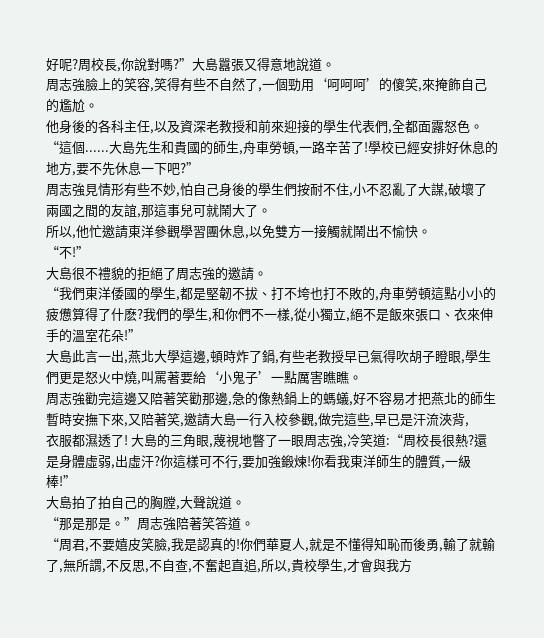好呢?周校長,你說對嗎?”大島囂張又得意地說道。
周志強臉上的笑容,笑得有些不自然了,一個勁用‘呵呵呵’的傻笑,來掩飾自己的尷尬。
他身後的各科主任,以及資深老教授和前來迎接的學生代表們,全都面露怒色。
“這個......大島先生和貴國的師生,舟車勞頓,一路辛苦了!學校已經安排好休息的地方,要不先休息一下吧?”
周志強見情形有些不妙,怕自己身後的學生們按耐不住,小不忍亂了大謀,破壞了兩國之間的友誼,那這事兒可就鬧大了。
所以,他忙邀請東洋參觀學習團休息,以免雙方一接觸就鬧出不愉快。
“不!”
大島很不禮貌的拒絕了周志強的邀請。
“我們東洋倭國的學生,都是堅韌不拔、打不垮也打不敗的,舟車勞頓這點小小的疲憊算得了什麽?我們的學生,和你們不一樣,從小獨立,絕不是飯來張口、衣來伸手的溫室花朵!”
大島此言一出,燕北大學這邊,頓時炸了鍋,有些老教授早已氣得吹胡子瞪眼,學生們更是怒火中燒,叫罵著要給‘小鬼子’一點厲害瞧瞧。
周志強勸完這邊又陪著笑勸那邊,急的像熱鍋上的螞蟻,好不容易才把燕北的師生暫時安撫下來,又陪著笑,邀請大島一行入校參觀,做完這些,早已是汗流浹背,
衣服都濕透了! 大島的三角眼,蔑視地瞥了一眼周志強,冷笑道:“周校長很熱?還是身體虛弱,出虛汗?你這樣可不行,要加強鍛煉!你看我東洋師生的體質,一級棒!”
大島拍了拍自己的胸膛,大聲說道。
“那是那是。”周志強陪著笑答道。
“周君,不要嬉皮笑臉,我是認真的!你們華夏人,就是不懂得知恥而後勇,輸了就輸了,無所謂,不反思,不自查,不奮起直追,所以,貴校學生,才會與我方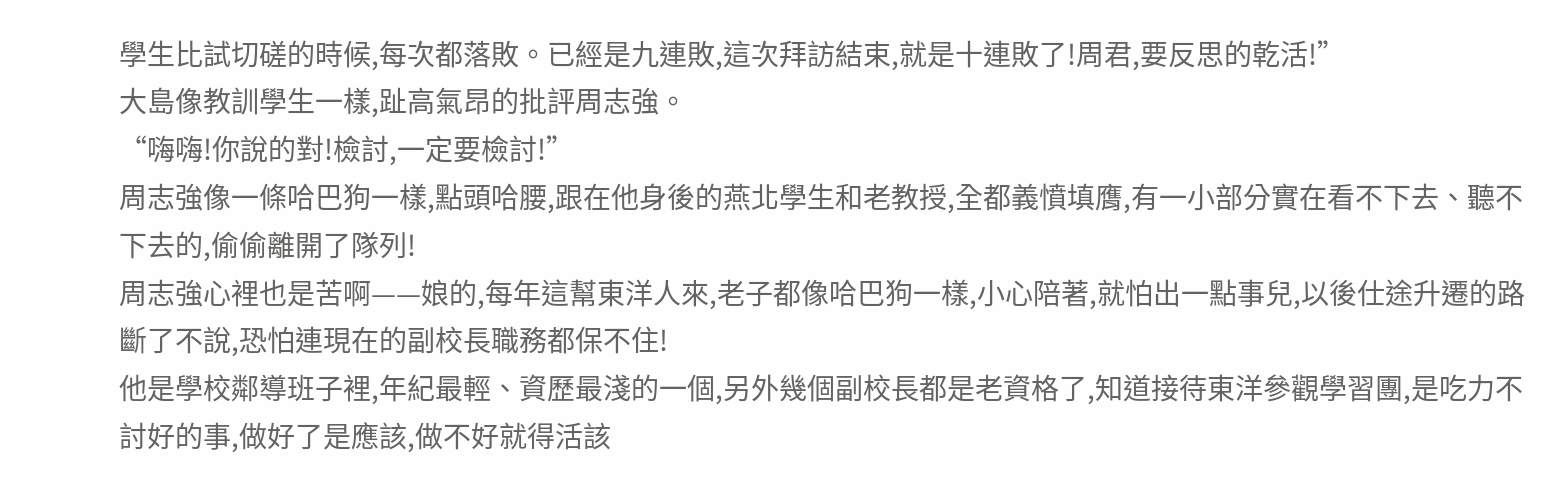學生比試切磋的時候,每次都落敗。已經是九連敗,這次拜訪結束,就是十連敗了!周君,要反思的乾活!”
大島像教訓學生一樣,趾高氣昂的批評周志強。
“嗨嗨!你說的對!檢討,一定要檢討!”
周志強像一條哈巴狗一樣,點頭哈腰,跟在他身後的燕北學生和老教授,全都義憤填膺,有一小部分實在看不下去、聽不下去的,偷偷離開了隊列!
周志強心裡也是苦啊——娘的,每年這幫東洋人來,老子都像哈巴狗一樣,小心陪著,就怕出一點事兒,以後仕途升遷的路斷了不說,恐怕連現在的副校長職務都保不住!
他是學校鄰導班子裡,年紀最輕、資歷最淺的一個,另外幾個副校長都是老資格了,知道接待東洋參觀學習團,是吃力不討好的事,做好了是應該,做不好就得活該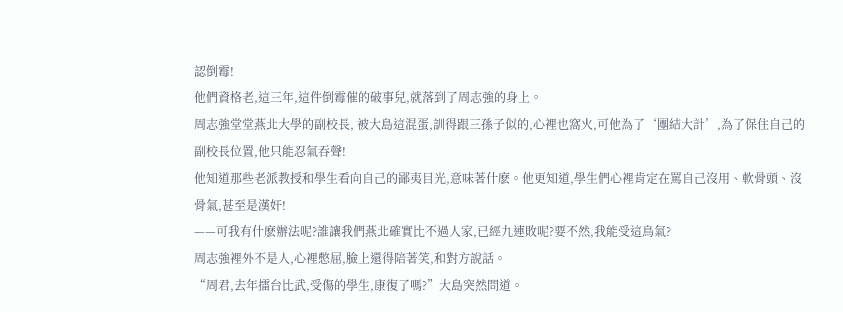認倒霉!
他們資格老,這三年,這件倒霉催的破事兒,就落到了周志強的身上。
周志強堂堂燕北大學的副校長, 被大島這混蛋,訓得跟三孫子似的,心裡也窩火,可他為了‘團結大計’,為了保住自己的副校長位置,他只能忍氣吞聲!
他知道那些老派教授和學生看向自己的鄙夷目光,意味著什麽。他更知道,學生們心裡肯定在罵自己沒用、軟骨頭、沒骨氣,甚至是漢奸!
——可我有什麽辦法呢?誰讓我們燕北確實比不過人家,已經九連敗呢?要不然,我能受這鳥氣?
周志強裡外不是人,心裡憋屈,臉上還得陪著笑,和對方說話。
“周君,去年擂台比武,受傷的學生,康復了嗎?”大島突然問道。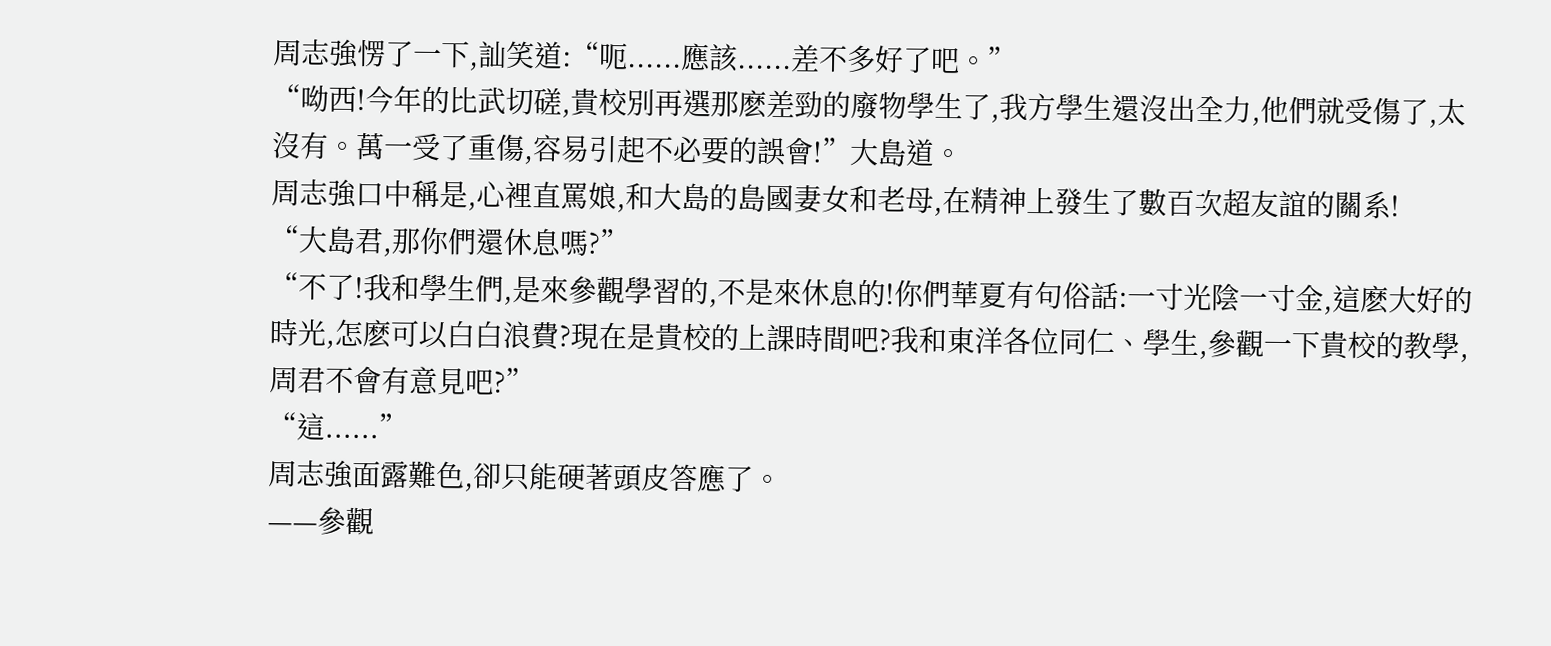周志強愣了一下,訕笑道:“呃......應該......差不多好了吧。”
“呦西!今年的比武切磋,貴校別再選那麽差勁的廢物學生了,我方學生還沒出全力,他們就受傷了,太沒有。萬一受了重傷,容易引起不必要的誤會!”大島道。
周志強口中稱是,心裡直罵娘,和大島的島國妻女和老母,在精神上發生了數百次超友誼的關系!
“大島君,那你們還休息嗎?”
“不了!我和學生們,是來參觀學習的,不是來休息的!你們華夏有句俗話:一寸光陰一寸金,這麽大好的時光,怎麽可以白白浪費?現在是貴校的上課時間吧?我和東洋各位同仁、學生,參觀一下貴校的教學,周君不會有意見吧?”
“這......”
周志強面露難色,卻只能硬著頭皮答應了。
——參觀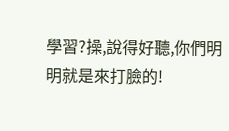學習?操,說得好聽,你們明明就是來打臉的!